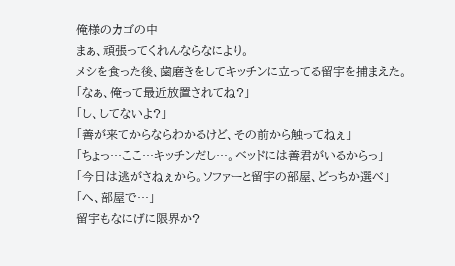俺様のカゴの中
まぁ、頑張ってくれんならなにより。
メシを食った後、歯磨きをしてキッチンに立ってる留宇を捕まえた。
「なぁ、俺って最近放置されてね?」
「し、してないよ?」
「善が来てからならわかるけど、その前から触ってねぇ」
「ちょっ…ここ…キッチンだし…。ベッドには善君がいるからっ」
「今日は逃がさねぇから。ソファーと留宇の部屋、どっちか選べ」
「へ、部屋で…」
留宇もなにげに限界か?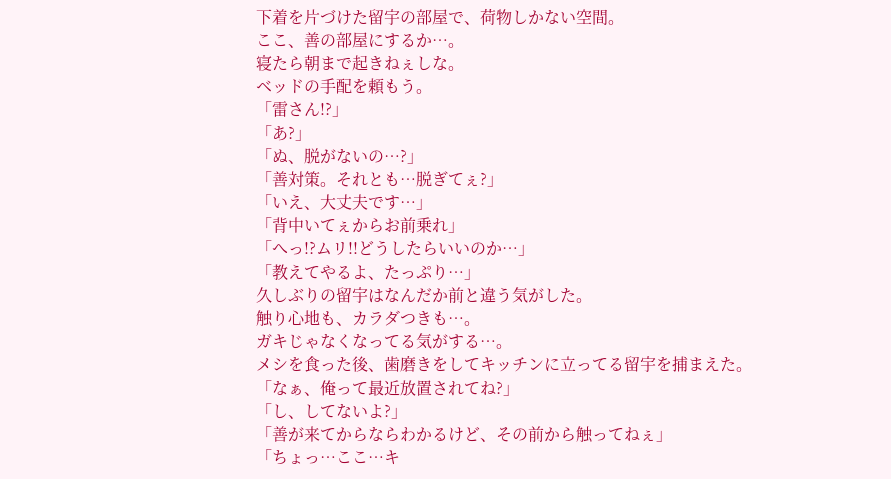下着を片づけた留宇の部屋で、荷物しかない空間。
ここ、善の部屋にするか…。
寝たら朝まで起きねぇしな。
ベッドの手配を頼もう。
「雷さん!?」
「あ?」
「ぬ、脱がないの…?」
「善対策。それとも…脱ぎてぇ?」
「いえ、大丈夫です…」
「背中いてぇからお前乗れ」
「へっ!?ムリ!!どうしたらいいのか…」
「教えてやるよ、たっぷり…」
久しぶりの留宇はなんだか前と違う気がした。
触り心地も、カラダつきも…。
ガキじゃなくなってる気がする…。
メシを食った後、歯磨きをしてキッチンに立ってる留宇を捕まえた。
「なぁ、俺って最近放置されてね?」
「し、してないよ?」
「善が来てからならわかるけど、その前から触ってねぇ」
「ちょっ…ここ…キ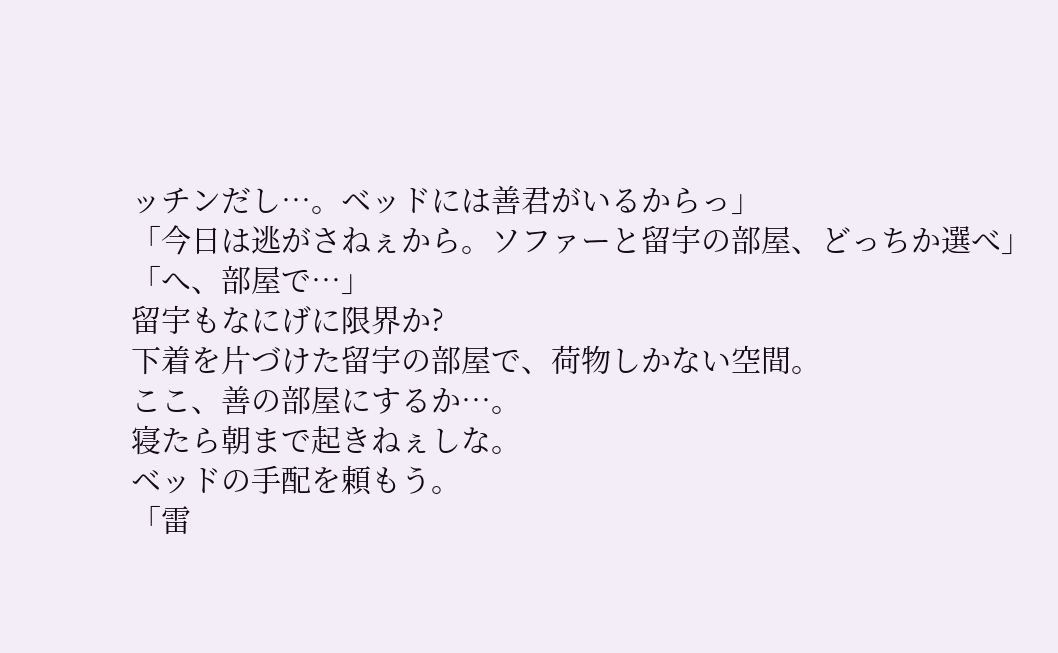ッチンだし…。ベッドには善君がいるからっ」
「今日は逃がさねぇから。ソファーと留宇の部屋、どっちか選べ」
「へ、部屋で…」
留宇もなにげに限界か?
下着を片づけた留宇の部屋で、荷物しかない空間。
ここ、善の部屋にするか…。
寝たら朝まで起きねぇしな。
ベッドの手配を頼もう。
「雷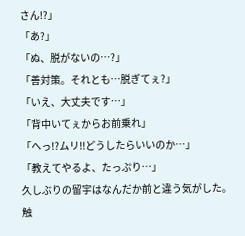さん!?」
「あ?」
「ぬ、脱がないの…?」
「善対策。それとも…脱ぎてぇ?」
「いえ、大丈夫です…」
「背中いてぇからお前乗れ」
「へっ!?ムリ!!どうしたらいいのか…」
「教えてやるよ、たっぷり…」
久しぶりの留宇はなんだか前と違う気がした。
触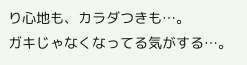り心地も、カラダつきも…。
ガキじゃなくなってる気がする…。